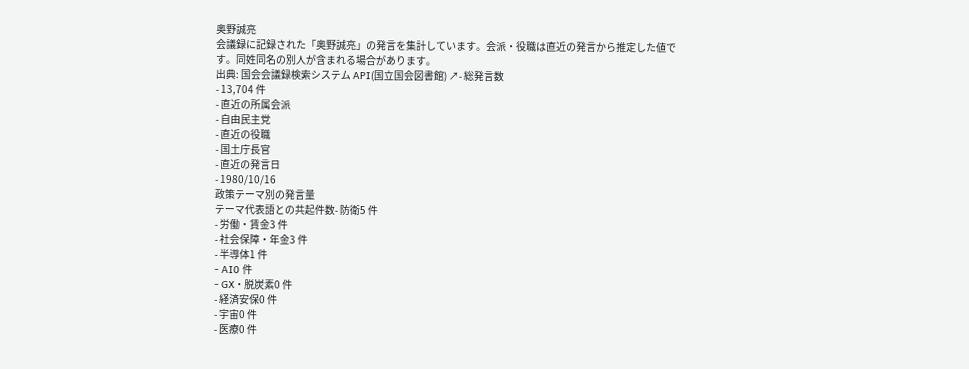奥野誠亮
会議録に記録された「奥野誠亮」の発言を集計しています。会派・役職は直近の発言から推定した値です。同姓同名の別人が含まれる場合があります。
出典: 国会会議録検索システム API(国立国会図書館) ↗- 総発言数
- 13,704 件
- 直近の所属会派
- 自由民主党
- 直近の役職
- 国土庁長官
- 直近の発言日
- 1980/10/16
政策テーマ別の発言量
テーマ代表語との共起件数- 防衛5 件
- 労働・賃金3 件
- 社会保障・年金3 件
- 半導体1 件
- AI0 件
- GX・脱炭素0 件
- 経済安保0 件
- 宇宙0 件
- 医療0 件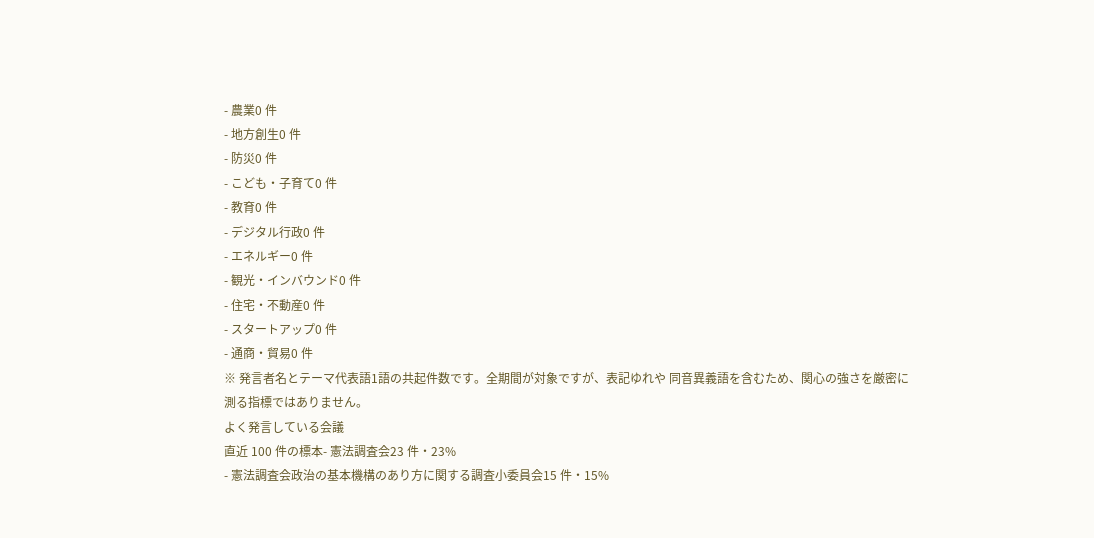- 農業0 件
- 地方創生0 件
- 防災0 件
- こども・子育て0 件
- 教育0 件
- デジタル行政0 件
- エネルギー0 件
- 観光・インバウンド0 件
- 住宅・不動産0 件
- スタートアップ0 件
- 通商・貿易0 件
※ 発言者名とテーマ代表語1語の共起件数です。全期間が対象ですが、表記ゆれや 同音異義語を含むため、関心の強さを厳密に測る指標ではありません。
よく発言している会議
直近 100 件の標本- 憲法調査会23 件・23%
- 憲法調査会政治の基本機構のあり方に関する調査小委員会15 件・15%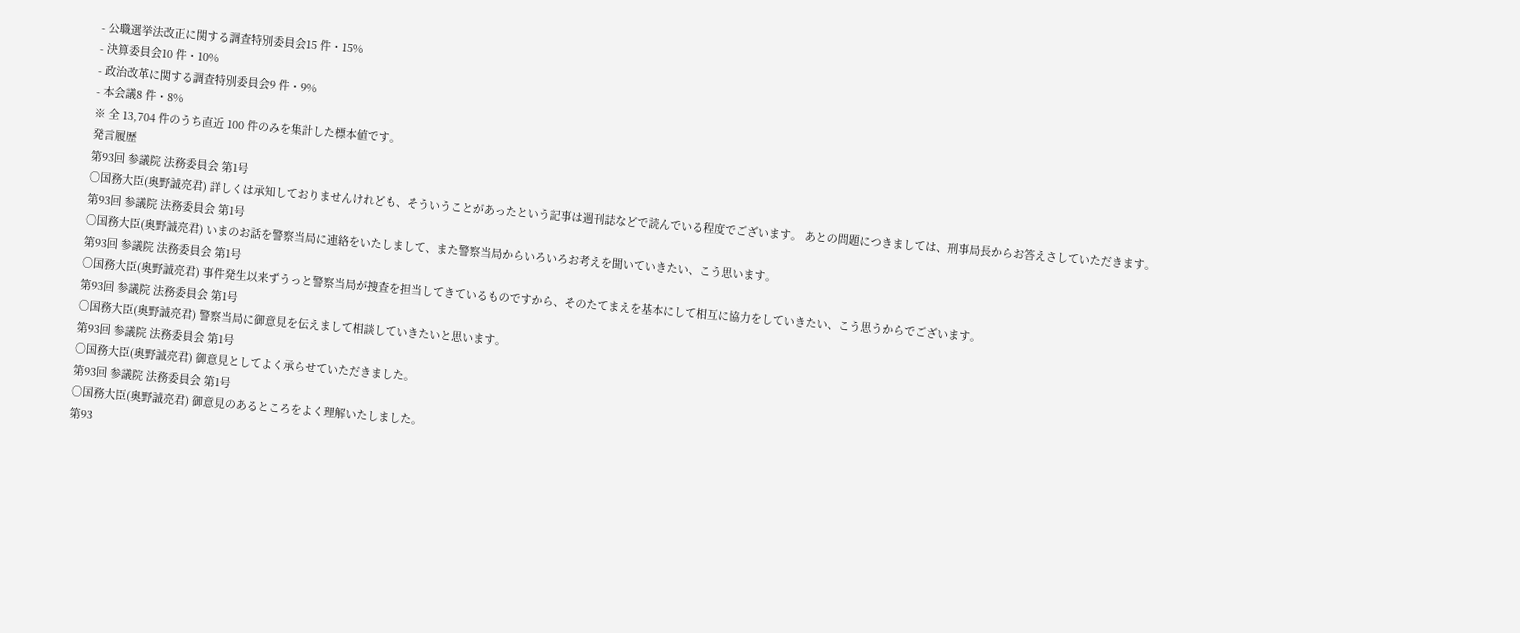- 公職選挙法改正に関する調査特別委員会15 件・15%
- 決算委員会10 件・10%
- 政治改革に関する調査特別委員会9 件・9%
- 本会議8 件・8%
※ 全 13,704 件のうち直近 100 件のみを集計した標本値です。
発言履歴
第93回 参議院 法務委員会 第1号
○国務大臣(奥野誠亮君) 詳しくは承知しておりませんけれども、そういうことがあったという記事は週刊誌などで読んでいる程度でございます。 あとの問題につきましては、刑事局長からお答えさしていただきます。
第93回 参議院 法務委員会 第1号
○国務大臣(奥野誠亮君) いまのお話を警察当局に連絡をいたしまして、また警察当局からいろいろお考えを聞いていきたい、こう思います。
第93回 参議院 法務委員会 第1号
○国務大臣(奥野誠亮君) 事件発生以来ずうっと警察当局が捜査を担当してきているものですから、そのたてまえを基本にして相互に協力をしていきたい、こう思うからでございます。
第93回 参議院 法務委員会 第1号
○国務大臣(奥野誠亮君) 警察当局に御意見を伝えまして相談していきたいと思います。
第93回 参議院 法務委員会 第1号
○国務大臣(奥野誠亮君) 御意見としてよく承らせていただきました。
第93回 参議院 法務委員会 第1号
○国務大臣(奥野誠亮君) 御意見のあるところをよく理解いたしました。
第93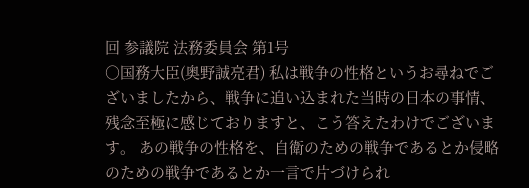回 参議院 法務委員会 第1号
○国務大臣(奥野誠亮君) 私は戦争の性格というお尋ねでございましたから、戦争に追い込まれた当時の日本の事情、残念至極に感じておりますと、こう答えたわけでございます。 あの戦争の性格を、自衛のための戦争であるとか侵略のための戦争であるとか一言で片づけられ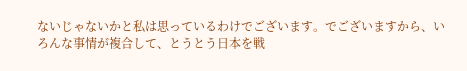ないじゃないかと私は思っているわけでございます。でございますから、いろんな事情が複合して、とうとう日本を戦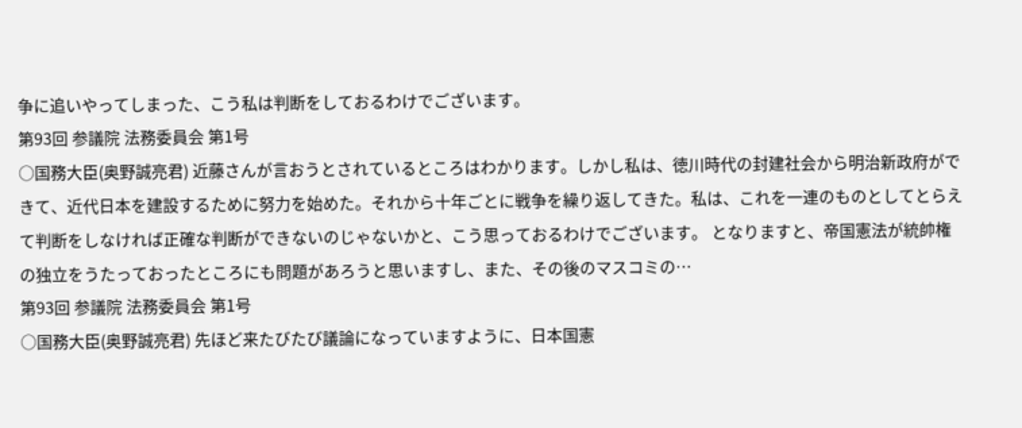争に追いやってしまった、こう私は判断をしておるわけでございます。
第93回 参議院 法務委員会 第1号
○国務大臣(奥野誠亮君) 近藤さんが言おうとされているところはわかります。しかし私は、徳川時代の封建社会から明治新政府ができて、近代日本を建設するために努力を始めた。それから十年ごとに戦争を繰り返してきた。私は、これを一連のものとしてとらえて判断をしなければ正確な判断ができないのじゃないかと、こう思っておるわけでございます。 となりますと、帝国憲法が統帥権の独立をうたっておったところにも問題があろうと思いますし、また、その後のマスコミの…
第93回 参議院 法務委員会 第1号
○国務大臣(奥野誠亮君) 先ほど来たびたび議論になっていますように、日本国憲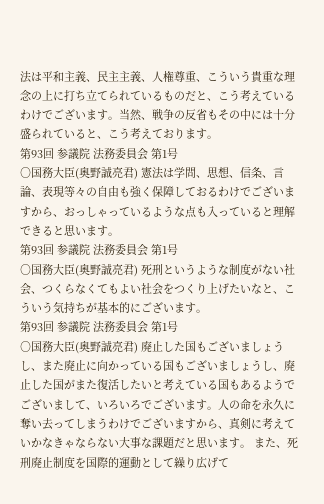法は平和主義、民主主義、人権尊重、こういう貴重な理念の上に打ち立てられているものだと、こう考えているわけでございます。当然、戦争の反省もその中には十分盛られていると、こう考えております。
第93回 参議院 法務委員会 第1号
○国務大臣(奥野誠亮君) 憲法は学問、思想、信条、言論、表現等々の自由も強く保障しておるわけでございますから、おっしゃっているような点も入っていると理解できると思います。
第93回 参議院 法務委員会 第1号
○国務大臣(奥野誠亮君) 死刑というような制度がない社会、つくらなくてもよい社会をつくり上げたいなと、こういう気持ちが基本的にございます。
第93回 参議院 法務委員会 第1号
○国務大臣(奥野誠亮君) 廃止した国もございましょうし、また廃止に向かっている国もございましょうし、廃止した国がまた復活したいと考えている国もあるようでございまして、いろいろでございます。人の命を永久に奪い去ってしまうわけでございますから、真剣に考えていかなきゃならない大事な課題だと思います。 また、死刑廃止制度を国際的運動として繰り広げて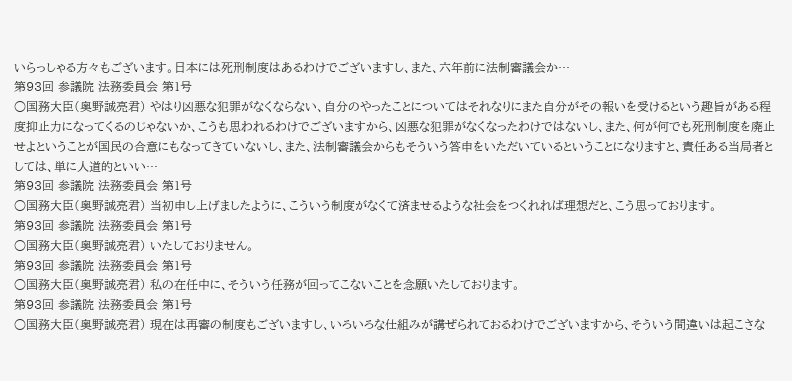いらっしゃる方々もございます。日本には死刑制度はあるわけでございますし、また、六年前に法制審議会か…
第93回 参議院 法務委員会 第1号
○国務大臣(奥野誠亮君) やはり凶悪な犯罪がなくならない、自分のやったことについてはそれなりにまた自分がその報いを受けるという趣旨がある程度抑止力になってくるのじゃないか、こうも思われるわけでございますから、凶悪な犯罪がなくなったわけではないし、また、何が何でも死刑制度を廃止せよということが国民の合意にもなってきていないし、また、法制審議会からもそういう答申をいただいているということになりますと、責任ある当局者としては、単に人道的といい…
第93回 参議院 法務委員会 第1号
○国務大臣(奥野誠亮君) 当初申し上げましたように、こういう制度がなくて済ませるような社会をつくれれば理想だと、こう思っております。
第93回 参議院 法務委員会 第1号
○国務大臣(奥野誠亮君) いたしておりません。
第93回 参議院 法務委員会 第1号
○国務大臣(奥野誠亮君) 私の在任中に、そういう任務が回ってこないことを念願いたしております。
第93回 参議院 法務委員会 第1号
○国務大臣(奥野誠亮君) 現在は再審の制度もございますし、いろいろな仕組みが講ぜられておるわけでございますから、そういう間違いは起こさな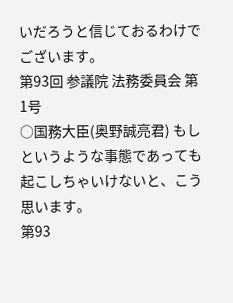いだろうと信じておるわけでございます。
第93回 参議院 法務委員会 第1号
○国務大臣(奥野誠亮君) もしというような事態であっても起こしちゃいけないと、こう思います。
第93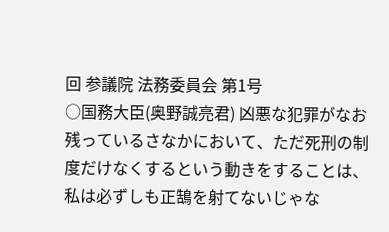回 参議院 法務委員会 第1号
○国務大臣(奥野誠亮君) 凶悪な犯罪がなお残っているさなかにおいて、ただ死刑の制度だけなくするという動きをすることは、私は必ずしも正鵠を射てないじゃな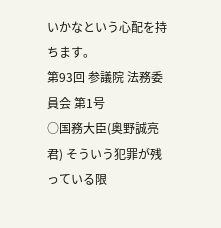いかなという心配を持ちます。
第93回 参議院 法務委員会 第1号
○国務大臣(奥野誠亮君) そういう犯罪が残っている限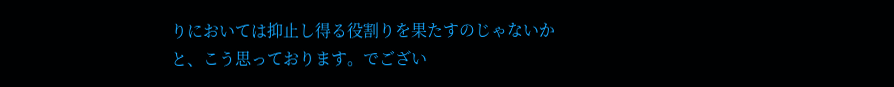りにおいては抑止し得る役割りを果たすのじゃないかと、こう思っております。でござい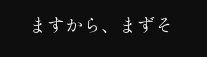ますから、まずそ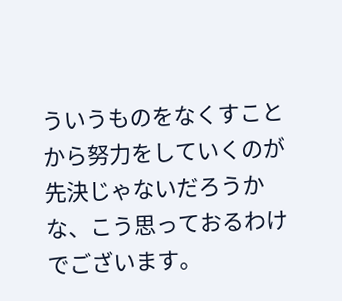ういうものをなくすことから努力をしていくのが先決じゃないだろうかな、こう思っておるわけでございます。